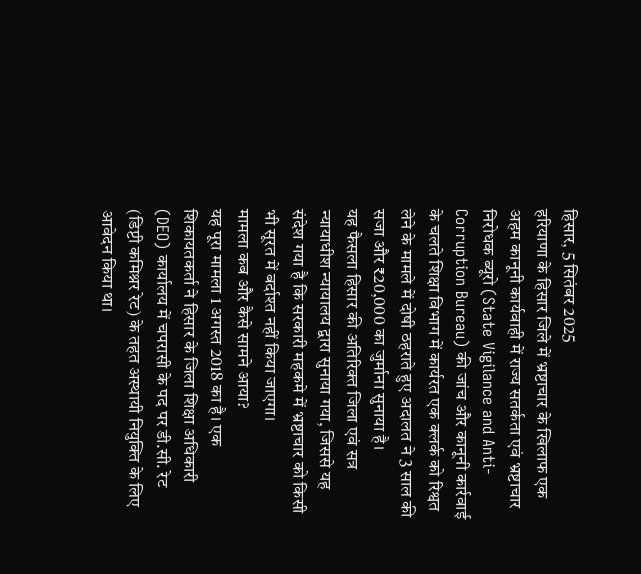हिसार, 5 सितंबर 2025
हरियाणा के हिसार जिले में भ्रष्टाचार के खिलाफ एक अहम कानूनी कार्यवाही में राज्य सतर्कता एवं भ्रष्टाचार निरोधक ब्यूरो (State Vigilance and Anti-Corruption Bureau) की जांच और कानूनी कार्रवाई के चलते शिक्षा विभाग में कार्यरत एक क्लर्क को रिश्वत लेने के मामले में दोषी ठहराते हुए अदालत ने 3 साल की सजा और ₹20,000 का जुर्माना सुनाया है।
यह फैसला हिसार की अतिरिक्त जिला एवं सत्र न्यायाधीश न्यायालय द्वारा सुनाया गया, जिससे यह संदेश गया है कि सरकारी महकमे में भ्रष्टाचार को किसी भी सूरत में बर्दाश्त नहीं किया जाएगा।
मामला कब और कैसे सामने आया?
यह पूरा मामला 1 अगस्त 2018 का है। एक शिकायतकर्ता ने हिसार के जिला शिक्षा अधिकारी (DEO) कार्यालय में चपरासी के पद पर डी.सी. रेट (डिप्टी कमिश्नर रेट) के तहत अस्थायी नियुक्ति के लिए आवेदन किया था।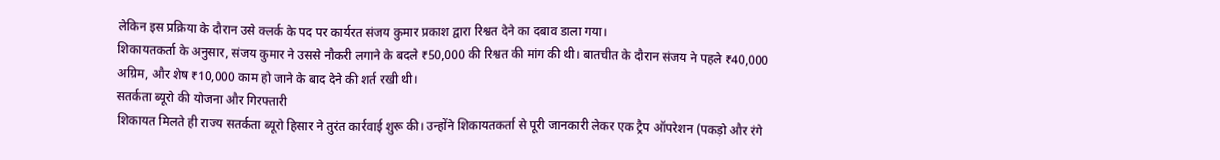लेकिन इस प्रक्रिया के दौरान उसे क्लर्क के पद पर कार्यरत संजय कुमार प्रकाश द्वारा रिश्वत देने का दबाव डाला गया।
शिकायतकर्ता के अनुसार, संजय कुमार ने उससे नौकरी लगाने के बदले ₹50,000 की रिश्वत की मांग की थी। बातचीत के दौरान संजय ने पहले ₹40,000 अग्रिम, और शेष ₹10,000 काम हो जाने के बाद देने की शर्त रखी थी।
सतर्कता ब्यूरो की योजना और गिरफ्तारी
शिकायत मिलते ही राज्य सतर्कता ब्यूरो हिसार ने तुरंत कार्रवाई शुरू की। उन्होंने शिकायतकर्ता से पूरी जानकारी लेकर एक ट्रैप ऑपरेशन (पकड़ो और रंगे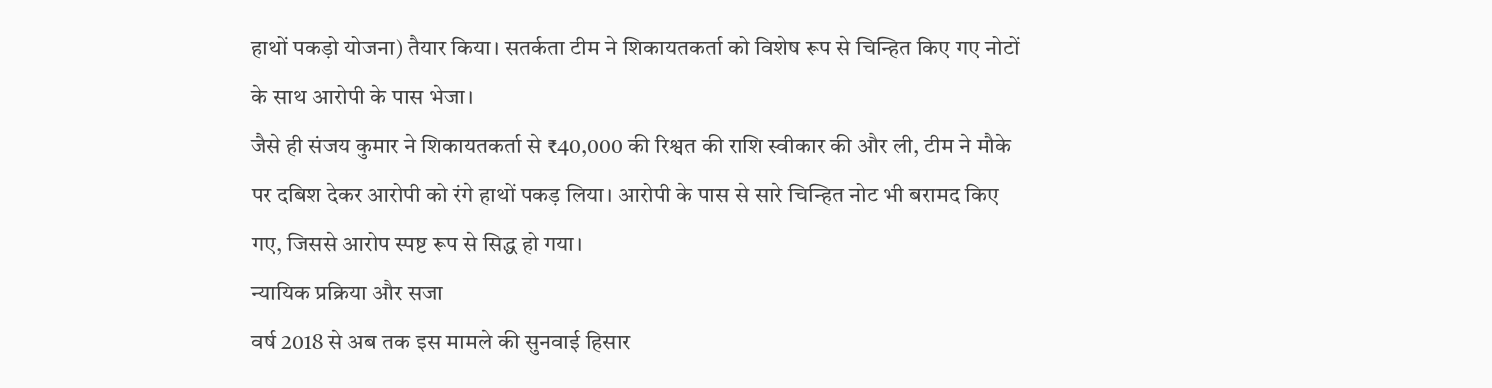हाथों पकड़ो योजना) तैयार किया। सतर्कता टीम ने शिकायतकर्ता को विशेष रूप से चिन्हित किए गए नोटों के साथ आरोपी के पास भेजा।
जैसे ही संजय कुमार ने शिकायतकर्ता से ₹40,000 की रिश्वत की राशि स्वीकार की और ली, टीम ने मौके पर दबिश देकर आरोपी को रंगे हाथों पकड़ लिया। आरोपी के पास से सारे चिन्हित नोट भी बरामद किए गए, जिससे आरोप स्पष्ट रूप से सिद्ध हो गया।
न्यायिक प्रक्रिया और सजा
वर्ष 2018 से अब तक इस मामले की सुनवाई हिसार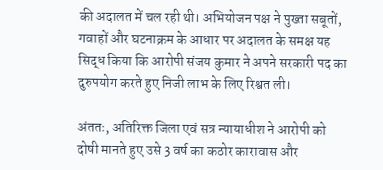की अदालत में चल रही थी। अभियोजन पक्ष ने पुख्ता सबूतों, गवाहों और घटनाक्रम के आधार पर अदालत के समक्ष यह सिद्ध किया कि आरोपी संजय कुमार ने अपने सरकारी पद का दुरुपयोग करते हुए निजी लाभ के लिए रिश्वत ली।

अंततः, अतिरिक्त जिला एवं सत्र न्यायाधीश ने आरोपी को दोषी मानते हुए उसे 3 वर्ष का कठोर कारावास और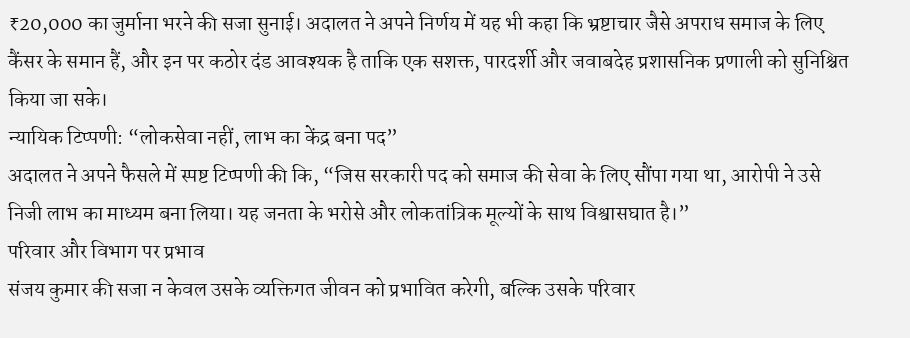₹20,000 का जुर्माना भरने की सजा सुनाई। अदालत ने अपने निर्णय में यह भी कहा कि भ्रष्टाचार जैसे अपराध समाज के लिए कैंसर के समान हैं, और इन पर कठोर दंड आवश्यक है ताकि एक सशक्त, पारदर्शी और जवाबदेह प्रशासनिक प्रणाली को सुनिश्चित किया जा सके।
न्यायिक टिप्पणी: “लोकसेवा नहीं, लाभ का केंद्र बना पद”
अदालत ने अपने फैसले में स्पष्ट टिप्पणी की कि, “जिस सरकारी पद को समाज की सेवा के लिए सौंपा गया था, आरोपी ने उसे निजी लाभ का माध्यम बना लिया। यह जनता के भरोसे और लोकतांत्रिक मूल्यों के साथ विश्वासघात है।”
परिवार और विभाग पर प्रभाव
संजय कुमार की सजा न केवल उसके व्यक्तिगत जीवन को प्रभावित करेगी, बल्कि उसके परिवार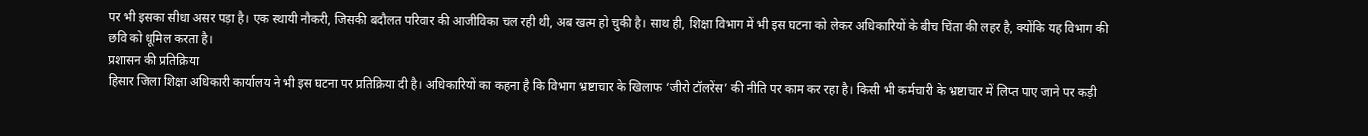पर भी इसका सीधा असर पड़ा है। एक स्थायी नौकरी, जिसकी बदौलत परिवार की आजीविका चल रही थी, अब खत्म हो चुकी है। साथ ही, शिक्षा विभाग में भी इस घटना को लेकर अधिकारियों के बीच चिंता की लहर है, क्योंकि यह विभाग की छवि को धूमिल करता है।
प्रशासन की प्रतिक्रिया
हिसार जिला शिक्षा अधिकारी कार्यालय ने भी इस घटना पर प्रतिक्रिया दी है। अधिकारियों का कहना है कि विभाग भ्रष्टाचार के खिलाफ ‘जीरो टॉलरेंस’ की नीति पर काम कर रहा है। किसी भी कर्मचारी के भ्रष्टाचार में लिप्त पाए जाने पर कड़ी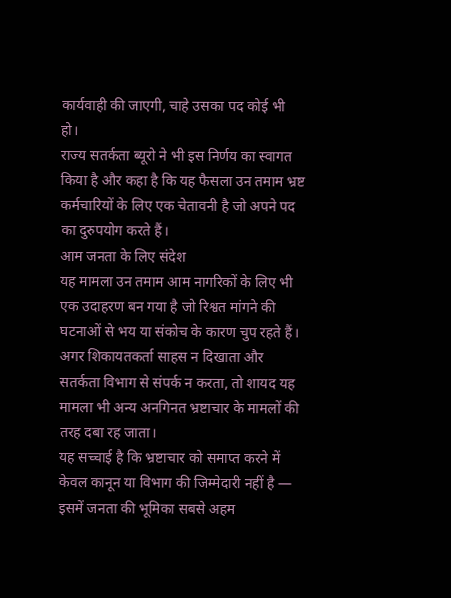कार्यवाही की जाएगी, चाहे उसका पद कोई भी हो।
राज्य सतर्कता ब्यूरो ने भी इस निर्णय का स्वागत किया है और कहा है कि यह फैसला उन तमाम भ्रष्ट कर्मचारियों के लिए एक चेतावनी है जो अपने पद का दुरुपयोग करते हैं।
आम जनता के लिए संदेश
यह मामला उन तमाम आम नागरिकों के लिए भी एक उदाहरण बन गया है जो रिश्वत मांगने की घटनाओं से भय या संकोच के कारण चुप रहते हैं। अगर शिकायतकर्ता साहस न दिखाता और सतर्कता विभाग से संपर्क न करता, तो शायद यह मामला भी अन्य अनगिनत भ्रष्टाचार के मामलों की तरह दबा रह जाता।
यह सच्चाई है कि भ्रष्टाचार को समाप्त करने में केवल कानून या विभाग की जिम्मेदारी नहीं है — इसमें जनता की भूमिका सबसे अहम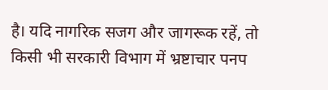है। यदि नागरिक सजग और जागरूक रहें, तो किसी भी सरकारी विभाग में भ्रष्टाचार पनप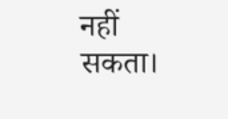नहीं सकता।